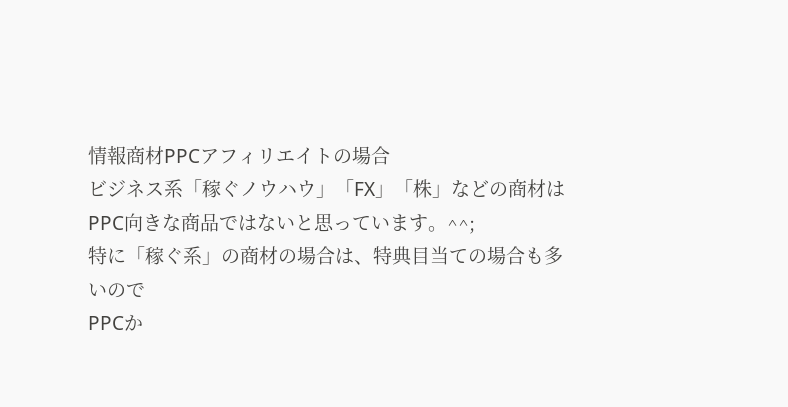情報商材PPCアフィリエイトの場合
ビジネス系「稼ぐノウハウ」「FX」「株」などの商材は
PPC向きな商品ではないと思っています。^^;
特に「稼ぐ系」の商材の場合は、特典目当ての場合も多いので
PPCか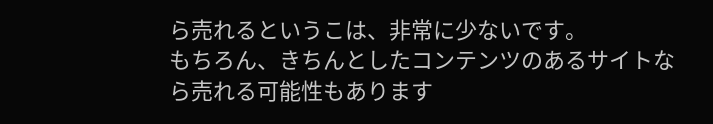ら売れるというこは、非常に少ないです。
もちろん、きちんとしたコンテンツのあるサイトなら売れる可能性もあります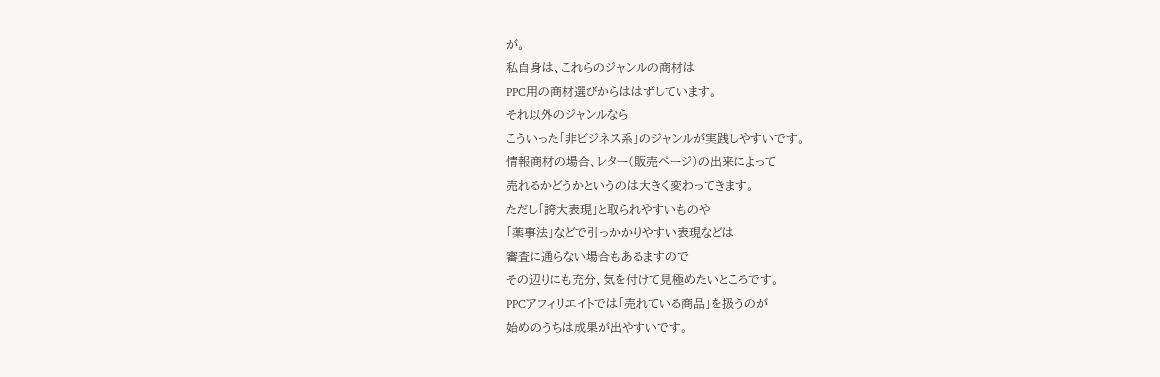が。
私自身は、これらのジャンルの商材は
PPC用の商材選びからははずしています。
それ以外のジャンルなら
こういった「非ビジネス系」のジャンルが実践しやすいです。
情報商材の場合、レター(販売ページ)の出来によって
売れるかどうかというのは大きく変わってきます。
ただし「誇大表現」と取られやすいものや
「薬事法」などで引っかかりやすい表現などは
審査に通らない場合もあるますので
その辺りにも充分、気を付けて見極めたいところです。
PPCアフィリエイトでは「売れている商品」を扱うのが
始めのうちは成果が出やすいです。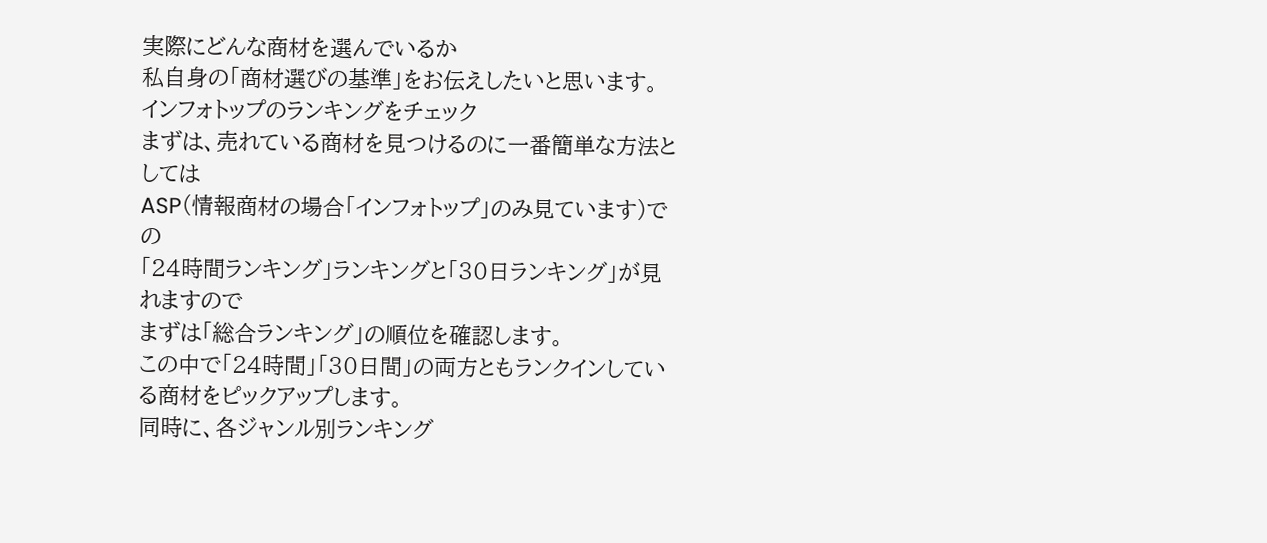実際にどんな商材を選んでいるか
私自身の「商材選びの基準」をお伝えしたいと思います。
インフォトップのランキングをチェック
まずは、売れている商材を見つけるのに一番簡単な方法としては
ASP(情報商材の場合「インフォトップ」のみ見ています)での
「24時間ランキング」ランキングと「30日ランキング」が見れますので
まずは「総合ランキング」の順位を確認します。
この中で「24時間」「30日間」の両方ともランクインしている商材をピックアップします。
同時に、各ジャンル別ランキング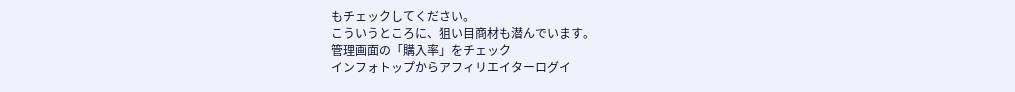もチェックしてください。
こういうところに、狙い目商材も潜んでいます。
管理画面の「購入率」をチェック
インフォトップからアフィリエイターログイ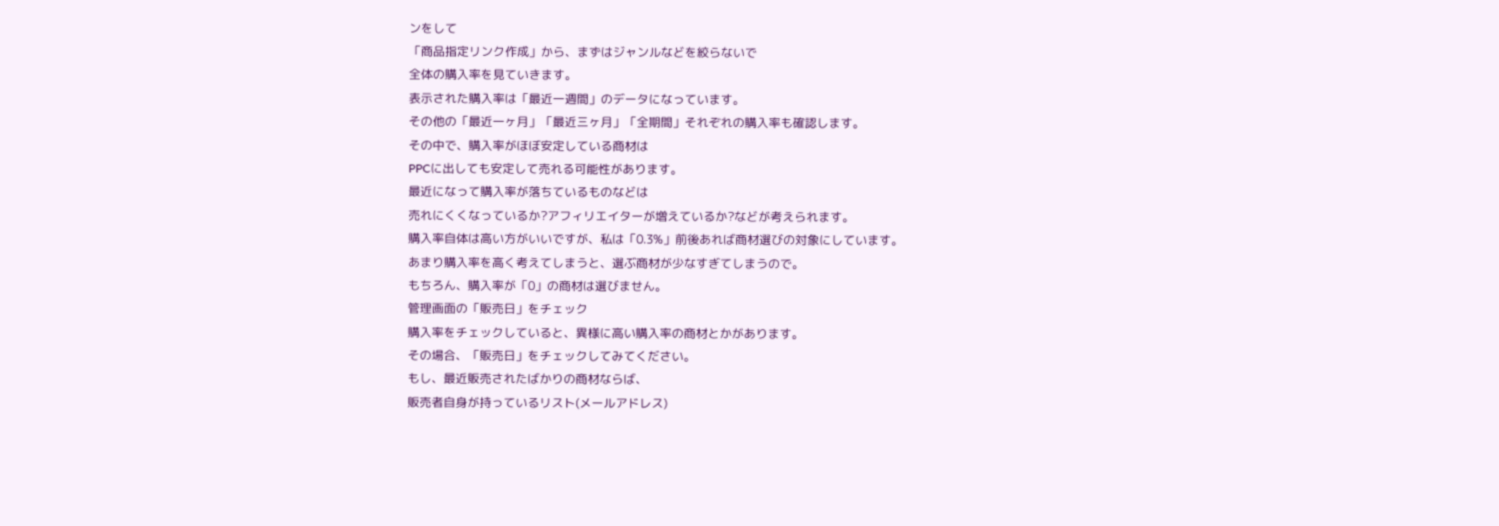ンをして
「商品指定リンク作成」から、まずはジャンルなどを絞らないで
全体の購入率を見ていきます。
表示された購入率は「最近一週間」のデータになっています。
その他の「最近一ヶ月」「最近三ヶ月」「全期間」それぞれの購入率も確認します。
その中で、購入率がほぼ安定している商材は
PPCに出しても安定して売れる可能性があります。
最近になって購入率が落ちているものなどは
売れにくくなっているか?アフィリエイターが増えているか?などが考えられます。
購入率自体は高い方がいいですが、私は「0.3%」前後あれば商材選びの対象にしています。
あまり購入率を高く考えてしまうと、選ぶ商材が少なすぎてしまうので。
もちろん、購入率が「0」の商材は選びません。
管理画面の「販売日」をチェック
購入率をチェックしていると、異様に高い購入率の商材とかがあります。
その場合、「販売日」をチェックしてみてください。
もし、最近販売されたばかりの商材ならば、
販売者自身が持っているリスト(メールアドレス)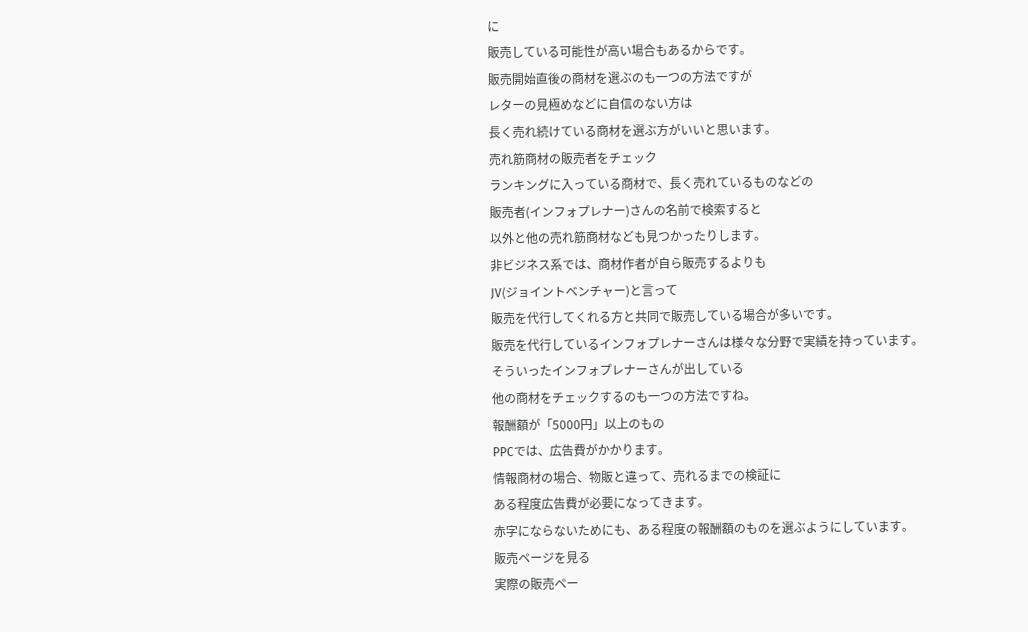に
販売している可能性が高い場合もあるからです。
販売開始直後の商材を選ぶのも一つの方法ですが
レターの見極めなどに自信のない方は
長く売れ続けている商材を選ぶ方がいいと思います。
売れ筋商材の販売者をチェック
ランキングに入っている商材で、長く売れているものなどの
販売者(インフォプレナー)さんの名前で検索すると
以外と他の売れ筋商材なども見つかったりします。
非ビジネス系では、商材作者が自ら販売するよりも
JV(ジョイントベンチャー)と言って
販売を代行してくれる方と共同で販売している場合が多いです。
販売を代行しているインフォプレナーさんは様々な分野で実績を持っています。
そういったインフォプレナーさんが出している
他の商材をチェックするのも一つの方法ですね。
報酬額が「5000円」以上のもの
PPCでは、広告費がかかります。
情報商材の場合、物販と違って、売れるまでの検証に
ある程度広告費が必要になってきます。
赤字にならないためにも、ある程度の報酬額のものを選ぶようにしています。
販売ページを見る
実際の販売ペー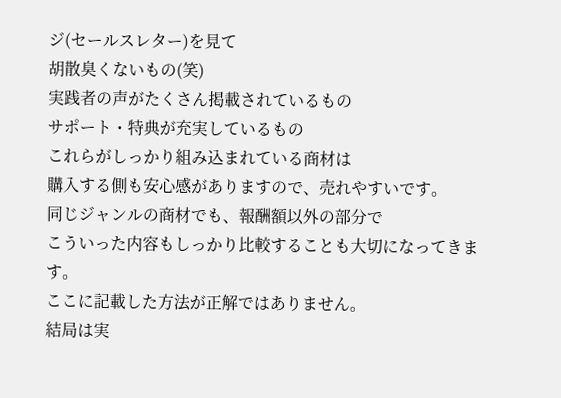ジ(セールスレター)を見て
胡散臭くないもの(笑)
実践者の声がたくさん掲載されているもの
サポート・特典が充実しているもの
これらがしっかり組み込まれている商材は
購入する側も安心感がありますので、売れやすいです。
同じジャンルの商材でも、報酬額以外の部分で
こういった内容もしっかり比較することも大切になってきます。
ここに記載した方法が正解ではありません。
結局は実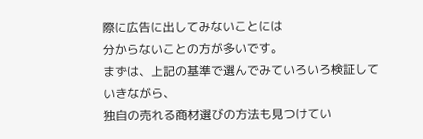際に広告に出してみないことには
分からないことの方が多いです。
まずは、上記の基準で選んでみていろいろ検証していきながら、
独自の売れる商材選びの方法も見つけてい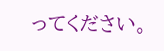ってください。